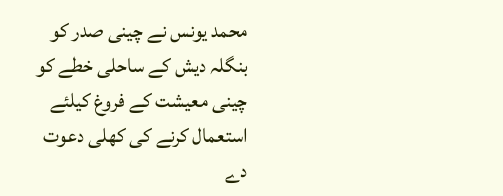محمد یونس نے چینی صدر کو بنگلہ دیش کے ساحلی خطے کو چینی معیشت کے فروغ کیلئے استعمال کرنے کی کھلی دعوت دے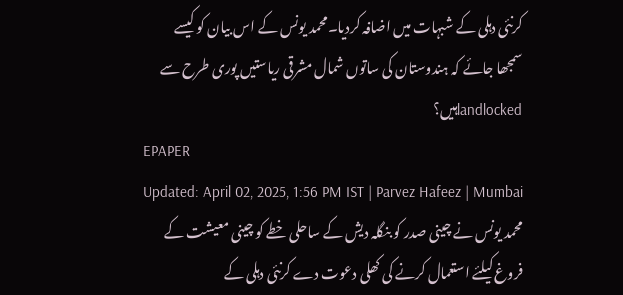کرنئی دہلی کے شبہات میں اضافہ کردیا۔محمد یونس کے اس بیان کو کیسے سمجھا جائے کہ ہندوستان کی ساتوں شمال مشرقی ریاستیں پوری طرح سے landlockedہیں؟
EPAPER
Updated: April 02, 2025, 1:56 PM IST | Parvez Hafeez | Mumbai
محمد یونس نے چینی صدر کو بنگلہ دیش کے ساحلی خطے کو چینی معیشت کے فروغ کیلئے استعمال کرنے کی کھلی دعوت دے کرنئی دہلی کے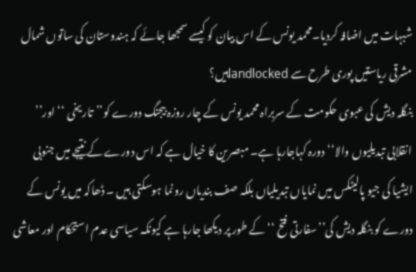شبہات میں اضافہ کردیا۔محمد یونس کے اس بیان کو کیسے سمجھا جائے کہ ہندوستان کی ساتوں شمال مشرقی ریاستیں پوری طرح سے landlockedہیں؟
بنگلہ دیش کی عبوی حکومت کے سربراہ محمد یونس کے چار روزہ بیجنگ دورے کو’’تاریخی ‘‘اور’’ انقلابی تبدیلیوں والا‘‘ دورہ کہاجارہا ہے۔ مبصرین کا خیال ہے کہ اس دورے کے نتیجے میں جنوبی ایشیا کی جیو پالیٹکس میں نمایاں تبدیلیاں بلکہ صف بندیاں رونما ہوسکتی ہیں ۔ ڈھاکہ میں یونس کے دورے کو بنگلہ دیش کی’’سفارتی فتح ‘‘کے طور پر دیکھا جارہا ہے کیونکہ سیاسی عدم استحکام اور معاشی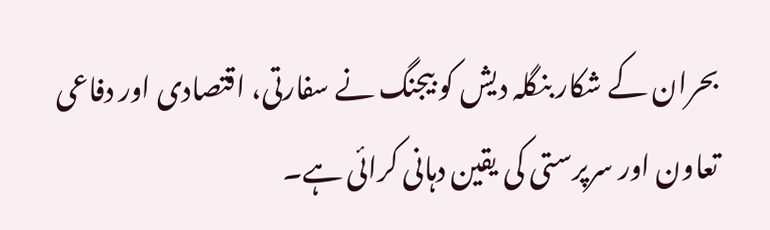بحران کے شکار بنگلہ دیش کو بیجنگ نے سفارتی، اقتصادی اور دفاعی تعاون اور سرپرستی کی یقین دہانی کرائی ہے۔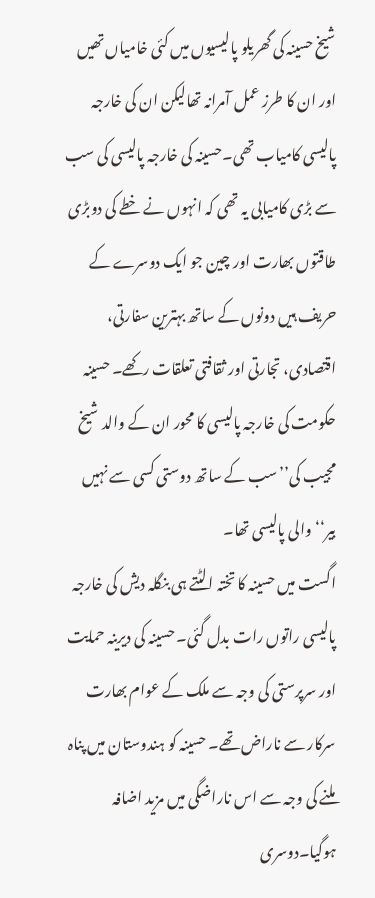شیخ حسینہ کی گھریلو پالیسیوں میں کئی خامیاں تھیں اور ان کا طرز عمل آمرانہ تھالیکن ان کی خارجہ پالیسی کامیاب تھی۔حسینہ کی خارجہ پالیسی کی سب سے بڑی کامیابی یہ تھی کہ انہوں نے خطے کی دوبڑی طاقتوں بھارت اور چین جو ایک دوسرے کے حریف ہیں دونوں کے ساتھ بہترین سفارتی، اقتصادی، تجارتی اور ثقافتی تعلقات رکھے۔ حسینہ حکومت کی خارجہ پالیسی کا محور ان کے والد شیخ مجیب کی’’سب کے ساتھ دوستی کسی سے نہیں بیر‘‘ والی پالیسی تھا۔
اگست میں حسینہ کا تختہ الٹتے ہی بنگلہ دیش کی خارجہ پالیسی راتوں رات بدل گئی۔ حسینہ کی دیرینہ حمایت اور سرپرستی کی وجہ سے ملک کے عوام بھارت سرکار سے ناراض تھے۔ حسینہ کو ہندوستان میں پناہ ملنے کی وجہ سے اس ناراضگی میں مزید اضافہ ہوگیا۔دوسری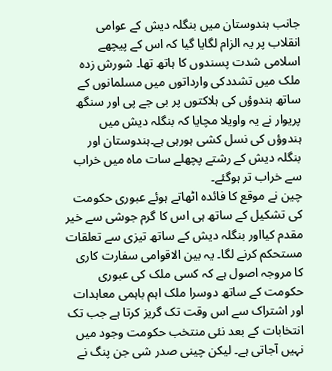جانب ہندوستان میں بنگلہ دیش کے عوامی انقلاب پر یہ الزام لگایا گیا کہ اس کے پیچھے اسلامی شدت پسندوں کا ہاتھ تھا۔ شورش زدہ ملک میں تشددکی وارداتوں میں مسلمانوں کے ساتھ ہندوؤں کی ہلاکتوں پر بی جے پی اور سنگھ پریوار نے یہ واویلا مچایا کہ بنگلہ دیش میں ہندوؤں کی نسل کشی ہورہی ہے۔ہندوستان اور بنگلہ دیش کے رشتے پچھلے سات ماہ میں خراب سے خراب تر ہوگئے۔
چین نے موقع کا فائدہ اٹھاتے ہوئے عبوری حکومت کی تشکیل کے ساتھ ہی اس کا گرم جوشی سے خیر مقدم کیااور بنگلہ دیش کے ساتھ تیزی سے تعلقات مستحکم کرنے لگا۔ یہ بین الاقوامی سفارت کاری کا مروجہ اصول ہے کہ کسی ملک کی عبوری حکومت کے ساتھ دوسرا ملک اہم باہمی معاہدات اور اشتراک سے اس وقت تک گریز کرتا ہے جب تک انتخابات کے بعد نئی منتخب حکومت وجود میں نہیں آجاتی ہے۔ لیکن چینی صدر شی جن پنگ نے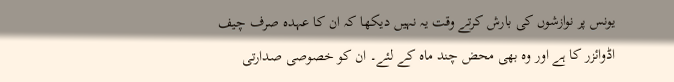یونس پر نوازشوں کی بارش کرتے وقت یہ نہیں دیکھا کہ ان کا عہدہ صرف چیف اڈوائزر کا ہے اور وہ بھی محض چند ماہ کے لئے۔ ان کو خصوصی صدارتی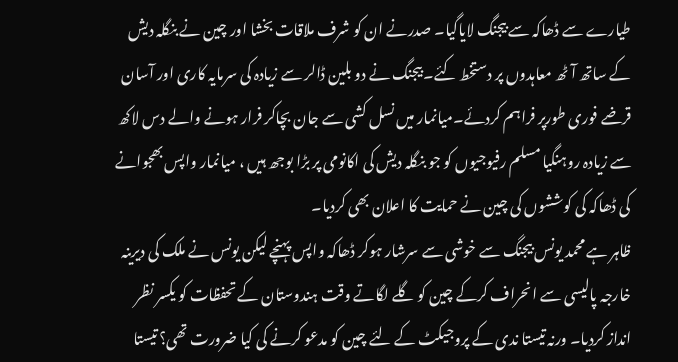طیارے سے ڈھاکہ سے بیجنگ لایاگیا۔ صدرنے ان کو شرف ملاقات بخشا اور چین نے بنگلہ دیش کے ساتھ آٹھ معاہدوں پر دستخط کئے۔ بیجنگ نے دو بلین ڈالر سے زیادہ کی سرمایہ کاری اور آسان قرضے فوری طورپر فراہم کردئے۔میانمار میں نسل کشی سے جان بچاکر فرار ہونے والے دس لاکھ سے زیادہ روہنگیا مسلم رفیوجیوں کو جو بنگلہ دیش کی اکانومی پر بڑا بوجھ ہیں ، میانمار واپس بھجوانے کی ڈھاکہ کی کوششوں کی چین نے حمایت کا اعلان بھی کردیا۔
ظاہر ہے محمد یونس بیجنگ سے خوشی سے سرشار ہوکر ڈھاکہ واپس پہنچے لیکن یونس نے ملک کی دیرینہ خارجہ پالیسی سے انحراف کرکے چین کو گلے لگاتے وقت ہندوستان کے تحفظات کو یکسر نظر انداز کردیا۔ ورنہ تیستا ندی کے پروجیکٹ کے لئے چین کو مدعو کرنے کی کیا ضرورت تھی؟ تیستا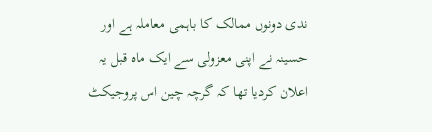ندی دونوں ممالک کا باہمی معاملہ ہے اور حسینہ نے اپنی معزولی سے ایک ماہ قبل یہ اعلان کردیا تھا کہ گرچہ چین اس پروجیکٹ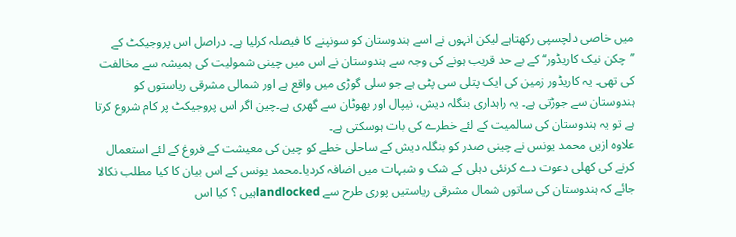میں خاصی دلچسپی رکھتاہے لیکن انہوں نے اسے ہندوستان کو سونپنے کا فیصلہ کرلیا ہے۔ دراصل اس پروجیکٹ کے ’’چکن نیک کاریڈور‘‘ کے بے حد قریب ہونے کی وجہ سے ہندوستان نے اس میں چینی شمولیت کی ہمیشہ سے مخالفت کی تھی۔ یہ کاریڈور زمین کی ایک پتلی سی پٹی ہے جو سلی گوڑی میں واقع ہے اور شمالی مشرقی ریاستوں کو ہندوستان سے جوڑتی ہے۔ یہ راہداری بنگلہ دیش، نیپال اور بھوٹان سے گھری ہے۔چین اگر اس پروجیکٹ پر کام شروع کرتا ہے تو یہ ہندوستان کی سالمیت کے لئے خطرے کی بات ہوسکتی ہے۔
علاوہ ازیں محمد یونس نے چینی صدر کو بنگلہ دیش کے ساحلی خطے کو چین کی معیشت کے فروغ کے لئے استعمال کرنے کی کھلی دعوت دے کرنئی دہلی کے شک و شبہات میں اضافہ کردیا۔محمد یونس کے اس بیان کا کیا مطلب نکالا جائے کہ ہندوستان کی ساتوں شمال مشرقی ریاستیں پوری طرح سے landlockedہیں ؟ کیا اس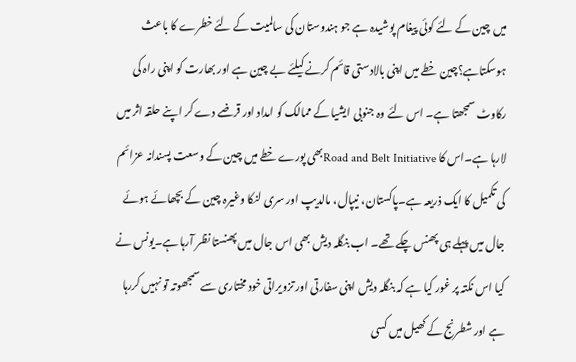میں چین کے لئے کوئی پیغام پوشیدہ ہے جو ہندوستان کی سالمیت کے لئے خطرے کا باعث ہوسکتاہے؟چین خطے میں اپنی بالادستی قائم کرنے کیلئے بے چین ہے اور بھارت کو اپنی راہ کی رکاوٹ سمجھتا ہے۔ اس لئے وہ جنوبی ایشیا کے ممالک کو امداد اور قرضے دے کر اپنے حلقہ اثر میں لارہا ہے۔اس کا Road and Belt Initiativeبھی پورے خطے میں چین کے وسعت پسندانہ عزائم کی تکمیل کا ایک ذریعہ ہے۔پاکستان، نیپال، مالدیپ اور سری لنکا وغیرہ چین کے بچھائے ہوئے جال میں پہلے ہی پھنس چکے تھے۔ اب بنگلہ دیش بھی اس جال میں پھنستا نظر آرہا ہے۔یونس نے کیا اس نکتہ پر غور کیا ہے کہ بنگلہ دیش اپنی سفارتی اور تزویراتی خود مختاری سے سمجھوتہ تو نہیں کررہا ہے اور شطرنج کے کھیل میں کسی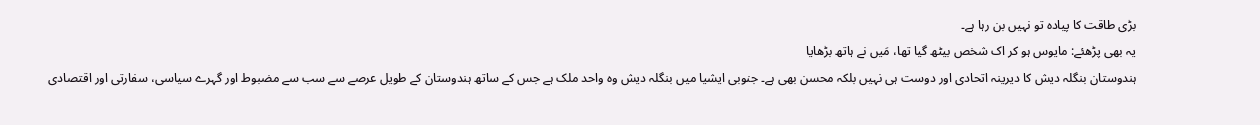بڑی طاقت کا پیادہ تو نہیں بن رہا ہے۔
یہ بھی پڑھئے: مایوس ہو کر اک شخص بیٹھ گیا تھا، مَیں نے ہاتھ بڑھایا
ہندوستان بنگلہ دیش کا دیرینہ اتحادی اور دوست ہی نہیں بلکہ محسن بھی ہے۔ جنوبی ایشیا میں بنگلہ دیش وہ واحد ملک ہے جس کے ساتھ ہندوستان کے طویل عرصے سے سب سے مضبوط اور گہرے سیاسی، سفارتی اور اقتصادی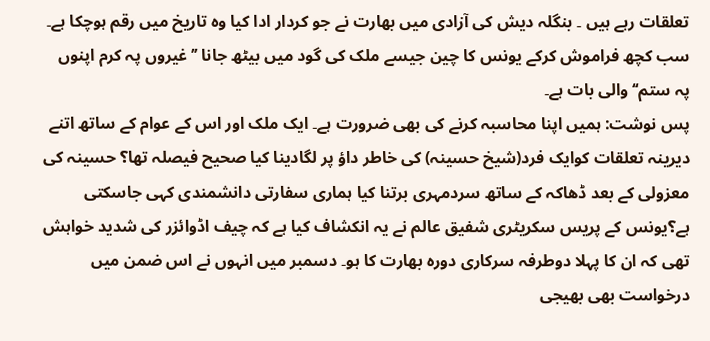تعلقات رہے ہیں ۔ بنگلہ دیش کی آزادی میں بھارت نے جو کردار ادا کیا وہ تاریخ میں رقم ہوچکا ہے۔ سب کچھ فراموش کرکے یونس کا چین جیسے ملک کی گود میں بیٹھ جانا ’’غیروں پہ کرم اپنوں پہ ستم‘‘ والی بات ہے۔
پس نوشت: ہمیں اپنا محاسبہ کرنے کی بھی ضرورت ہے۔ ایک ملک اور اس کے عوام کے ساتھ اتنے دیرینہ تعلقات کوایک فرد(شیخ حسینہ) کی خاطر داؤ پر لگادینا کیا صحیح فیصلہ تھا؟ حسینہ کی معزولی کے بعد ڈھاکہ کے ساتھ سردمہری برتنا کیا ہماری سفارتی دانشمندی کہی جاسکتی ہے؟یونس کے پریس سکریٹری شفیق عالم نے یہ انکشاف کیا ہے کہ چیف اڈوائزر کی شدید خواہش تھی کہ ان کا پہلا دوطرفہ سرکاری دورہ بھارت کا ہو۔ دسمبر میں انہوں نے اس ضمن میں درخواست بھی بھیجی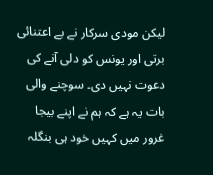لیکن مودی سرکار نے بے اعتنائی برتی اور یونس کو دلی آنے کی دعوت نہیں دی۔ سوچنے والی بات یہ ہے کہ ہم نے اپنے بیجا غرور میں کہیں خود ہی بنگلہ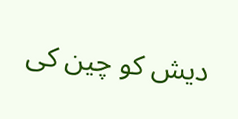دیش کو چین کی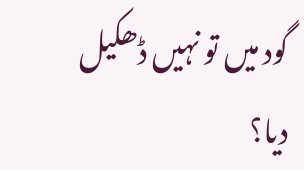گود میں تو نہیں ڈھکیل دیا؟